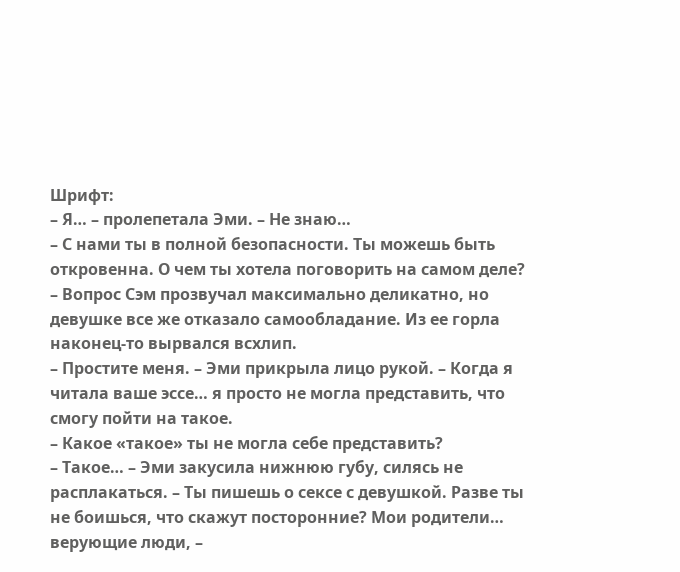Шрифт:
– Я… – пролепетала Эми. – Не знаю…
– С нами ты в полной безопасности. Ты можешь быть откровенна. О чем ты хотела поговорить на самом деле? – Вопрос Сэм прозвучал максимально деликатно, но девушке все же отказало самообладание. Из ее горла наконец-то вырвался всхлип.
– Простите меня. – Эми прикрыла лицо рукой. – Когда я читала ваше эссе… я просто не могла представить, что смогу пойти на такое.
– Какое «такое» ты не могла себе представить?
– Такое… – Эми закусила нижнюю губу, силясь не расплакаться. – Ты пишешь о сексе с девушкой. Разве ты не боишься, что скажут посторонние? Мои родители… верующие люди, –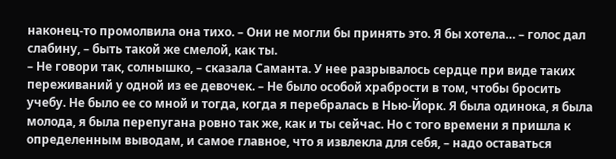наконец-то промолвила она тихо. – Они не могли бы принять это. Я бы хотела… – голос дал слабину, – быть такой же смелой, как ты.
– Не говори так, солнышко, – сказала Саманта. У нее разрывалось сердце при виде таких переживаний у одной из ее девочек. – Не было особой храбрости в том, чтобы бросить учебу. Не было ее со мной и тогда, когда я перебралась в Нью-Йорк. Я была одинока, я была молода, я была перепугана ровно так же, как и ты сейчас. Но с того времени я пришла к определенным выводам, и самое главное, что я извлекла для себя, – надо оставаться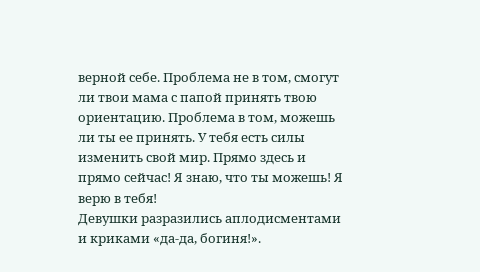верной себе. Проблема не в том, смогут ли твои мама с папой принять твою ориентацию. Проблема в том, можешь ли ты ее принять. У тебя есть силы изменить свой мир. Прямо здесь и прямо сейчас! Я знаю, что ты можешь! Я верю в тебя!
Девушки разразились аплодисментами и криками «да-да, богиня!».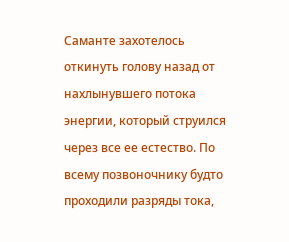Саманте захотелось откинуть голову назад от нахлынувшего потока энергии, который струился через все ее естество. По всему позвоночнику будто проходили разряды тока,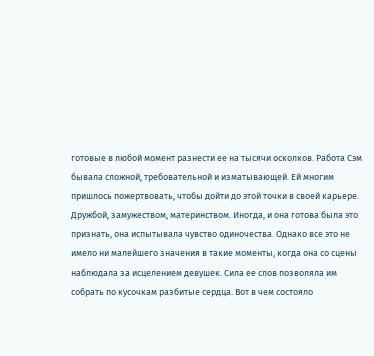готовые в любой момент разнести ее на тысячи осколков. Работа Сэм бывала сложной, требовательной и изматывающей. Ей многим пришлось пожертвовать, чтобы дойти до этой точки в своей карьере. Дружбой, замужеством, материнством. Иногда, и она готова была это признать, она испытывала чувство одиночества. Однако все это не имело ни малейшего значения в такие моменты, когда она со сцены наблюдала за исцелением девушек. Сила ее слов позволяла им собрать по кусочкам разбитые сердца. Вот в чем состояло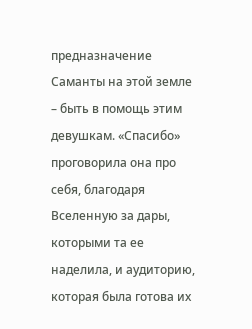предназначение Саманты на этой земле – быть в помощь этим девушкам. «Спасибо» проговорила она про себя, благодаря Вселенную за дары, которыми та ее наделила, и аудиторию, которая была готова их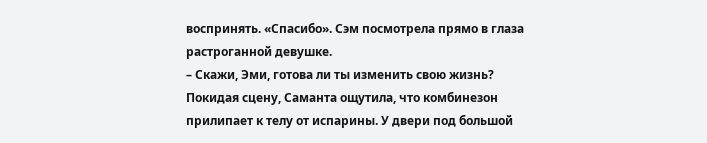воспринять. «Спасибо». Сэм посмотрела прямо в глаза растроганной девушке.
– Скажи, Эми, готова ли ты изменить свою жизнь?
Покидая сцену, Саманта ощутила, что комбинезон прилипает к телу от испарины. У двери под большой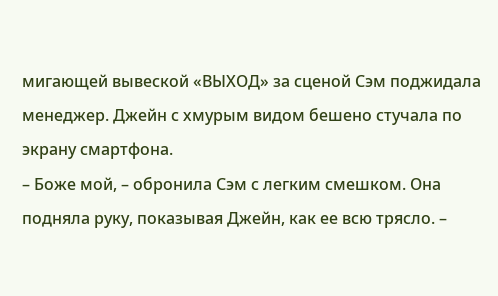мигающей вывеской «ВЫХОД» за сценой Сэм поджидала менеджер. Джейн с хмурым видом бешено стучала по экрану смартфона.
– Боже мой, – обронила Сэм с легким смешком. Она подняла руку, показывая Джейн, как ее всю трясло. –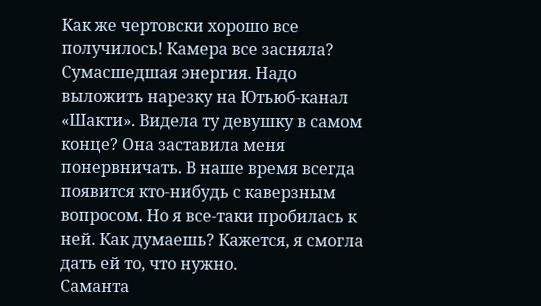Как же чертовски хорошо все получилось! Камера все засняла? Сумасшедшая энергия. Надо выложить нарезку на Ютьюб-канал «Шакти». Видела ту девушку в самом конце? Она заставила меня понервничать. В наше время всегда появится кто-нибудь с каверзным вопросом. Но я все-таки пробилась к ней. Как думаешь? Кажется, я смогла дать ей то, что нужно.
Саманта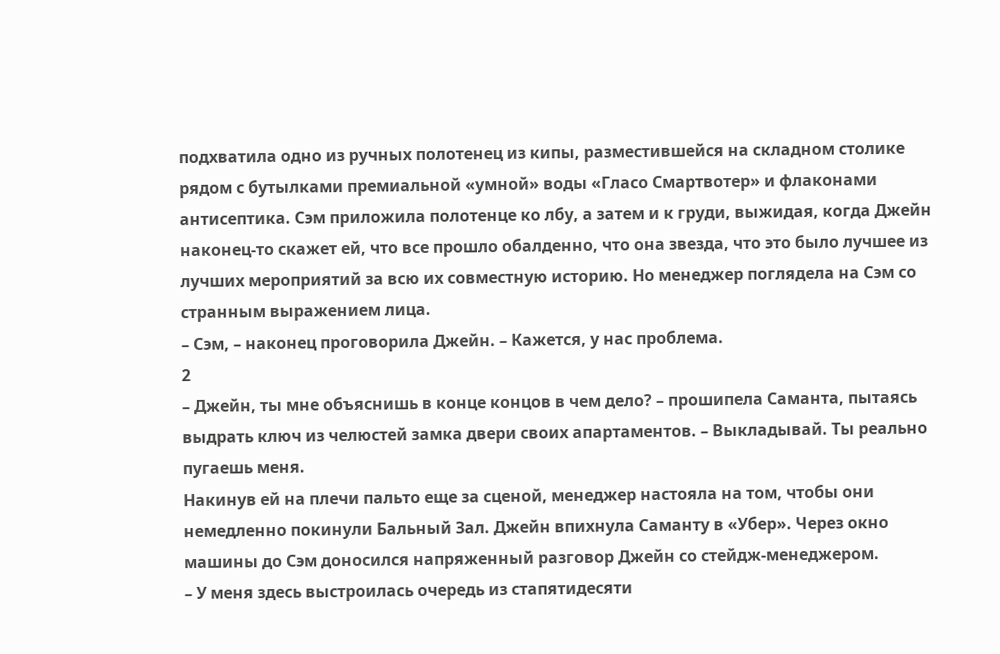подхватила одно из ручных полотенец из кипы, разместившейся на складном столике рядом с бутылками премиальной «умной» воды «Гласо Смартвотер» и флаконами антисептика. Сэм приложила полотенце ко лбу, а затем и к груди, выжидая, когда Джейн наконец-то скажет ей, что все прошло обалденно, что она звезда, что это было лучшее из лучших мероприятий за всю их совместную историю. Но менеджер поглядела на Сэм со странным выражением лица.
– Сэм, – наконец проговорила Джейн. – Кажется, у нас проблема.
2
– Джейн, ты мне объяснишь в конце концов в чем дело? – прошипела Саманта, пытаясь выдрать ключ из челюстей замка двери своих апартаментов. – Выкладывай. Ты реально пугаешь меня.
Накинув ей на плечи пальто еще за сценой, менеджер настояла на том, чтобы они немедленно покинули Бальный Зал. Джейн впихнула Саманту в «Убер». Через окно машины до Сэм доносился напряженный разговор Джейн со стейдж-менеджером.
– У меня здесь выстроилась очередь из стапятидесяти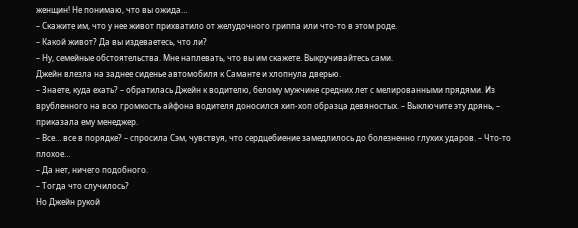женщин! Не понимаю, что вы ожида…
– Скажите им, что у нее живот прихватило от желудочного гриппа или что-то в этом роде.
– Какой живот? Да вы издеваетесь, что ли?
– Ну, семейные обстоятельства. Мне наплевать, что вы им скажете. Выкручивайтесь сами.
Джейн влезла на заднее сиденье автомобиля к Саманте и хлопнула дверью.
– Знаете, куда ехать? – обратилась Джейн к водителю, белому мужчине средних лет с мелированными прядями. Из врубленного на всю громкость айфона водителя доносился хип-хоп образца девяностых. – Выключите эту дрянь, – приказала ему менеджер.
– Все… все в порядке? – спросила Сэм, чувствуя, что сердцебиение замедлилось до болезненно глухих ударов. – Что-то плохое…
– Да нет, ничего подобного.
– Тогда что случилось?
Но Джейн рукой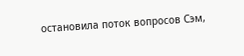остановила поток вопросов Сэм,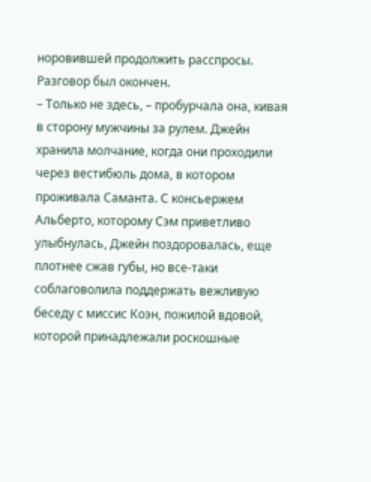норовившей продолжить расспросы. Разговор был окончен.
– Только не здесь, – пробурчала она, кивая в сторону мужчины за рулем. Джейн хранила молчание, когда они проходили через вестибюль дома, в котором проживала Саманта. С консьержем Альберто, которому Сэм приветливо улыбнулась, Джейн поздоровалась, еще плотнее сжав губы, но все-таки соблаговолила поддержать вежливую беседу с миссис Коэн, пожилой вдовой, которой принадлежали роскошные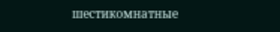шестикомнатные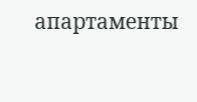апартаменты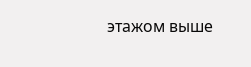этажом выше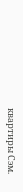квартиры Сэм.